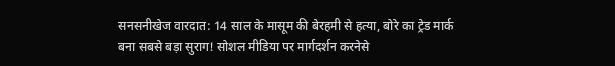सनसनीखेज वारदात: 14 साल के मासूम की बेरहमी से हत्या, बोरे का ट्रेड मार्क बना सबसे बड़ा सुराग! सोशल मीडिया पर मार्गदर्शन करनेसे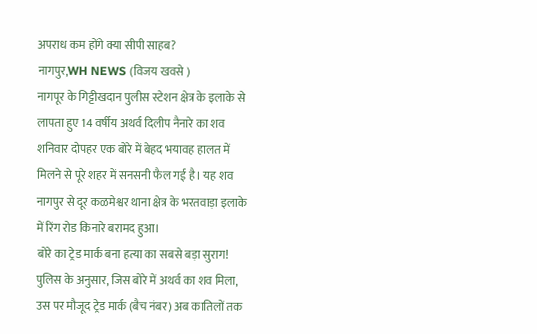अपराध कम होंगे क्या सीपी साहब?
नागपुर,WH NEWS (विजय खवसे )
नागपूर के गिट्टीखदान पुलीस स्टेशन क्षेत्र के इलाके से लापता हुए 14 वर्षीय अथर्व दिलीप नैनारे का शव शनिवार दोपहर एक बोरे में बेहद भयावह हालत में मिलने से पूरे शहर में सनसनी फैल गई है। यह शव नागपुर से दूर कळमेश्वर थाना क्षेत्र के भरतवाड़ा इलाके में रिंग रोड किनारे बरामद हुआ।
बोरे का ट्रेड मार्क बना हत्या का सबसे बड़ा सुराग!
पुलिस के अनुसार, जिस बोरे में अथर्व का शव मिला, उस पर मौजूद ट्रेड मार्क (बैच नंबर) अब कातिलों तक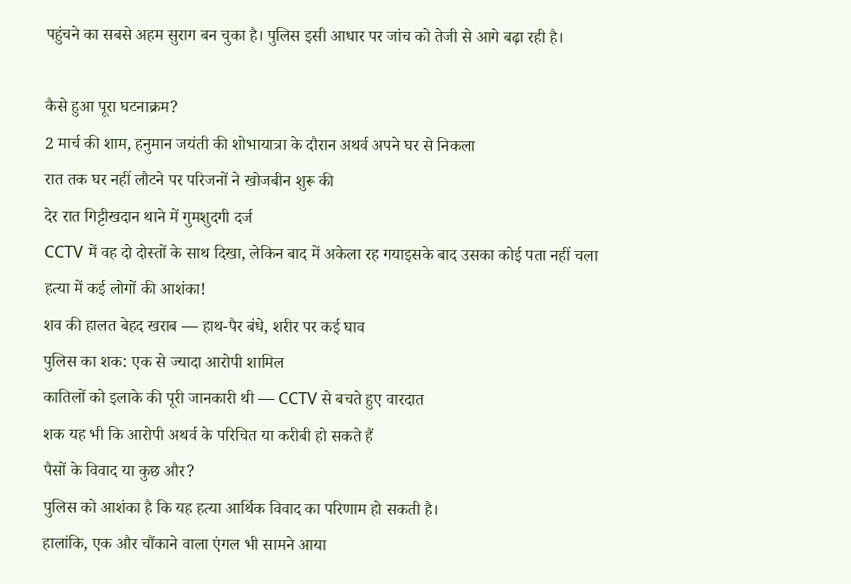पहुंचने का सबसे अहम सुराग बन चुका है। पुलिस इसी आधार पर जांच को तेजी से आगे बढ़ा रही है।

कैसे हुआ पूरा घटनाक्रम?
2 मार्च की शाम, हनुमान जयंती की शोभायात्रा के दौरान अथर्व अपने घर से निकला
रात तक घर नहीं लौटने पर परिजनों ने खोजबीन शुरू की
देर रात गिट्टीखदान थाने में गुमशुदगी दर्ज
CCTV में वह दो दोस्तों के साथ दिखा, लेकिन बाद में अकेला रह गयाइसके बाद उसका कोई पता नहीं चला
हत्या में कई लोगों की आशंका!
शव की हालत बेहद खराब — हाथ-पैर बंधे, शरीर पर कई घाव
पुलिस का शक: एक से ज्यादा आरोपी शामिल
कातिलों को इलाके की पूरी जानकारी थी — CCTV से बचते हुए वारदात
शक यह भी कि आरोपी अथर्व के परिचित या करीबी हो सकते हैं
पैसों के विवाद या कुछ और?
पुलिस को आशंका है कि यह हत्या आर्थिक विवाद का परिणाम हो सकती है।
हालांकि, एक और चौंकाने वाला एंगल भी सामने आया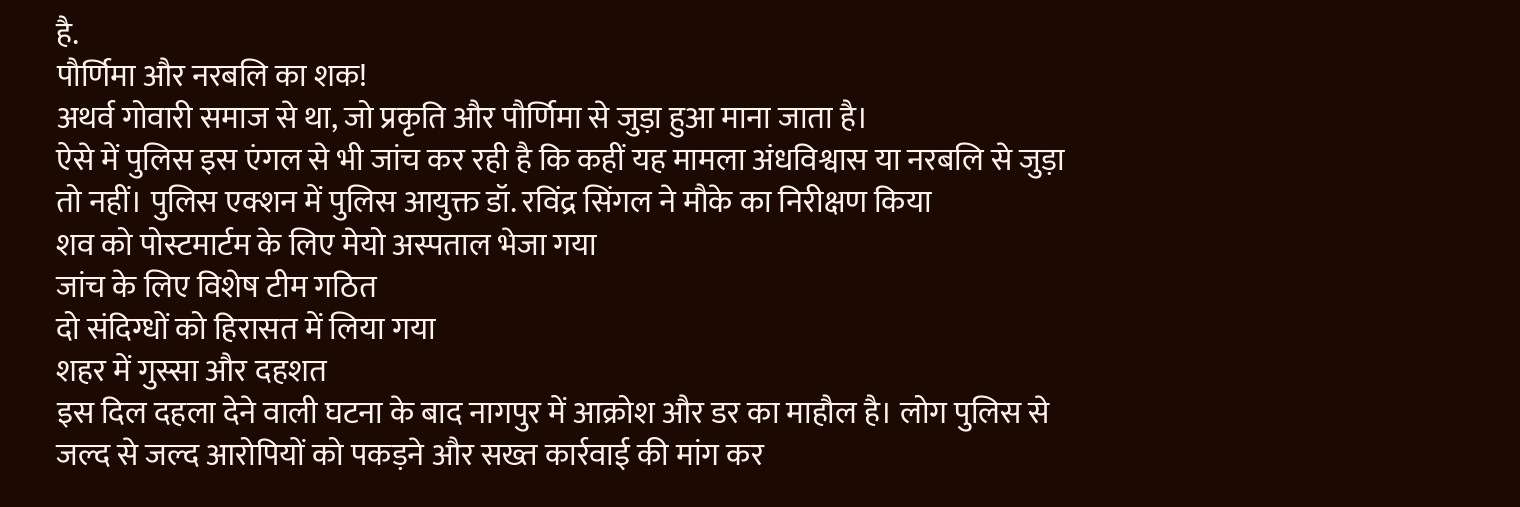है.
पौर्णिमा और नरबलि का शक!
अथर्व गोवारी समाज से था, जो प्रकृति और पौर्णिमा से जुड़ा हुआ माना जाता है।
ऐसे में पुलिस इस एंगल से भी जांच कर रही है कि कहीं यह मामला अंधविश्वास या नरबलि से जुड़ा तो नहीं। पुलिस एक्शन में पुलिस आयुक्त डॉ. रविंद्र सिंगल ने मौके का निरीक्षण किया
शव को पोस्टमार्टम के लिए मेयो अस्पताल भेजा गया
जांच के लिए विशेष टीम गठित
दो संदिग्धों को हिरासत में लिया गया
शहर में गुस्सा और दहशत
इस दिल दहला देने वाली घटना के बाद नागपुर में आक्रोश और डर का माहौल है। लोग पुलिस से जल्द से जल्द आरोपियों को पकड़ने और सख्त कार्रवाई की मांग कर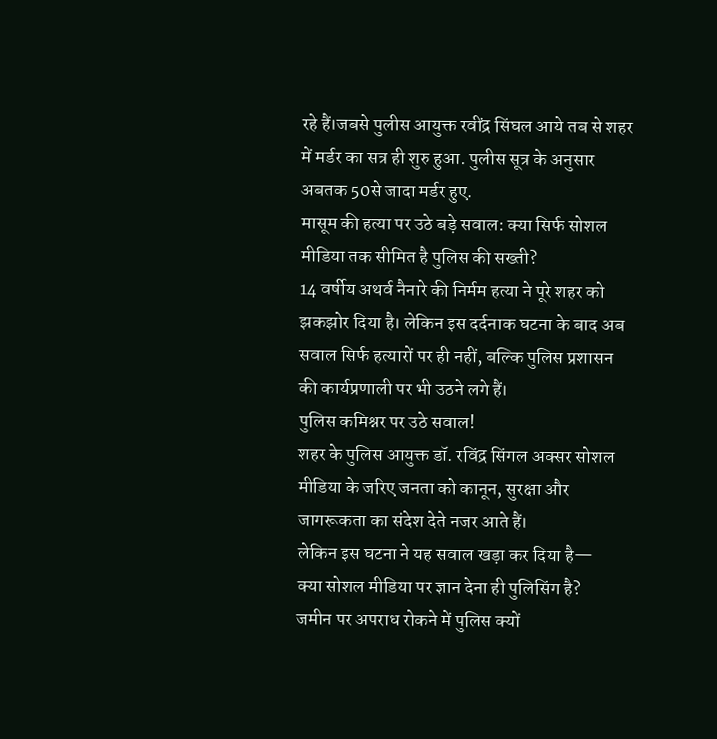रहे हैं।जबसे पुलीस आयुक्त रवींद्र सिंघल आये तब से शहर में मर्डर का सत्र ही शुरु हुआ. पुलीस सूत्र के अनुसार अबतक 50से जादा मर्डर हुए.
मासूम की हत्या पर उठे बड़े सवाल: क्या सिर्फ सोशल मीडिया तक सीमित है पुलिस की सख्ती?
14 वर्षीय अथर्व नैनारे की निर्मम हत्या ने पूरे शहर को झकझोर दिया है। लेकिन इस दर्दनाक घटना के बाद अब सवाल सिर्फ हत्यारों पर ही नहीं, बल्कि पुलिस प्रशासन की कार्यप्रणाली पर भी उठने लगे हैं।
पुलिस कमिश्नर पर उठे सवाल!
शहर के पुलिस आयुक्त डॉ. रविंद्र सिंगल अक्सर सोशल मीडिया के जरिए जनता को कानून, सुरक्षा और जागरूकता का संदेश देते नजर आते हैं।
लेकिन इस घटना ने यह सवाल खड़ा कर दिया है—
क्या सोशल मीडिया पर ज्ञान देना ही पुलिसिंग है?
जमीन पर अपराध रोकने में पुलिस क्यों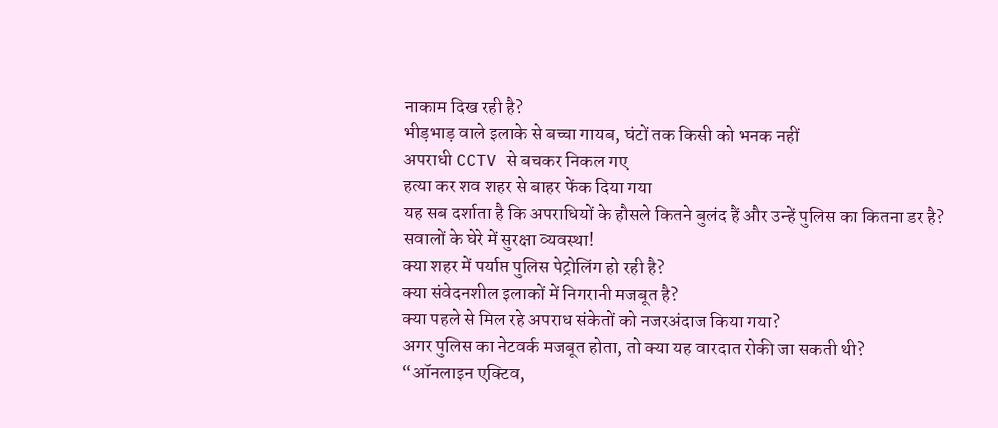नाकाम दिख रही है?
भीड़भाड़ वाले इलाके से बच्चा गायब, घंटों तक किसी को भनक नहीं
अपराधी CCTV से बचकर निकल गए
हत्या कर शव शहर से बाहर फेंक दिया गया
यह सब दर्शाता है कि अपराधियों के हौसले कितने बुलंद हैं और उन्हें पुलिस का कितना डर है?
सवालों के घेरे में सुरक्षा व्यवस्था!
क्या शहर में पर्याप्त पुलिस पेट्रोलिंग हो रही है?
क्या संवेदनशील इलाकों में निगरानी मजबूत है?
क्या पहले से मिल रहे अपराध संकेतों को नजरअंदाज किया गया?
अगर पुलिस का नेटवर्क मजबूत होता, तो क्या यह वारदात रोकी जा सकती थी?
“ऑनलाइन एक्टिव,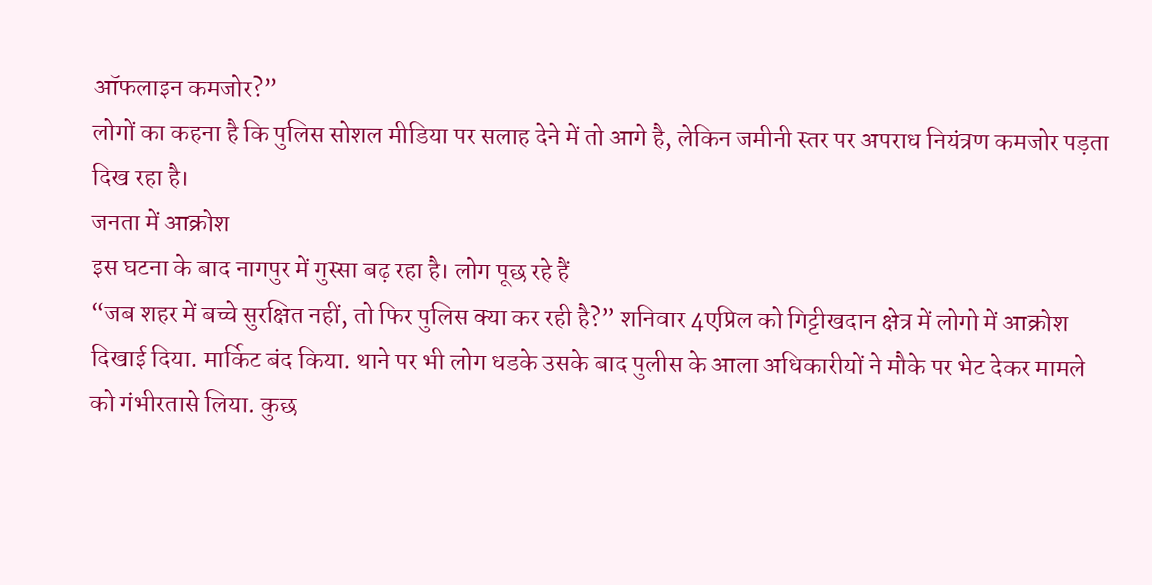ऑफलाइन कमजोर?”
लोगों का कहना है कि पुलिस सोशल मीडिया पर सलाह देने में तो आगे है, लेकिन जमीनी स्तर पर अपराध नियंत्रण कमजोर पड़ता दिख रहा है।
जनता में आक्रोश
इस घटना के बाद नागपुर में गुस्सा बढ़ रहा है। लोग पूछ रहे हैं
“जब शहर में बच्चे सुरक्षित नहीं, तो फिर पुलिस क्या कर रही है?” शनिवार 4एप्रिल को गिट्टीखदान क्षेत्र में लोगो में आक्रोश दिखाई दिया. मार्किट बंद किया. थाने पर भी लोग धडके उसके बाद पुलीस के आला अधिकारीयों ने मौके पर भेट देकर मामले को गंभीरतासे लिया. कुछ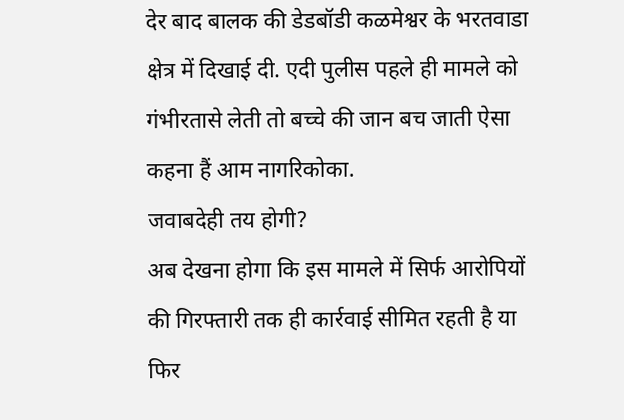देर बाद बालक की डेडबॉडी कळमेश्वर के भरतवाडा क्षेत्र में दिखाई दी. एदी पुलीस पहले ही मामले को गंभीरतासे लेती तो बच्चे की जान बच जाती ऐसा कहना हैं आम नागरिकोका.
जवाबदेही तय होगी?
अब देखना होगा कि इस मामले में सिर्फ आरोपियों की गिरफ्तारी तक ही कार्रवाई सीमित रहती है या फिर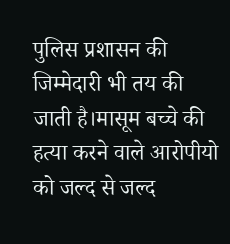पुलिस प्रशासन की जिम्मेदारी भी तय की जाती है।मासूम बच्चे की हत्या करने वाले आरोपीयो को जल्द से जल्द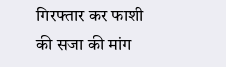गिरफ्तार कर फाशी की सजा की मांग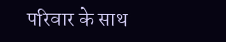परिवार के साथ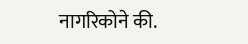नागरिकोने की.